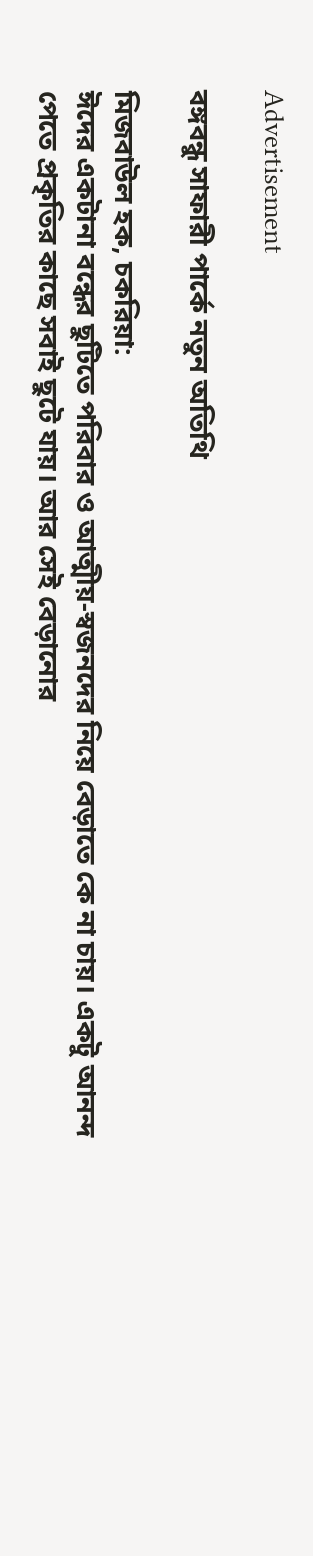Advertisement

বঙ্গবন্ধু সাফারী পার্কে নতুন অতিথি

মিজবাউল হক, চকরিয়া:
ঈদের একটানা বন্ধের ছুটিতে পরিবার ও আত্মীয়-স্বজনদের নিয়ে বেড়াতে কে না চায়। একটু আনন্দ পেতে প্রকৃতির কাছে সবাই ছুটে যায়। আর সেই বেড়ানোর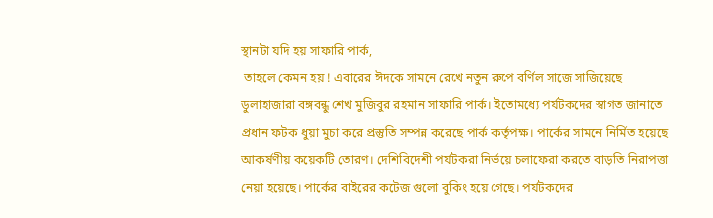স্থানটা যদি হয় সাফারি পার্ক,
 তাহলে কেমন হয় ! এবারের ঈদকে সামনে রেখে নতুন রুপে বর্ণিল সাজে সাজিয়েছে ডুলাহাজারা বঙ্গবন্ধু শেখ মুজিবুর রহমান সাফারি পার্ক। ইতোমধ্যে পর্যটকদের স্বাগত জানাতে প্রধান ফটক ধুয়া মুচা করে প্রস্তুতি সম্পন্ন করেছে পার্ক কর্তৃপক্ষ। পার্কের সামনে নির্মিত হয়েছে আকর্ষণীয় কয়েকটি তোরণ। দেশিবিদেশী পর্যটকরা নির্ভয়ে চলাফেরা করতে বাড়তি নিরাপত্তা নেয়া হয়েছে। পার্কের বাইরের কটেজ গুলো বুকিং হয়ে গেছে। পর্যটকদের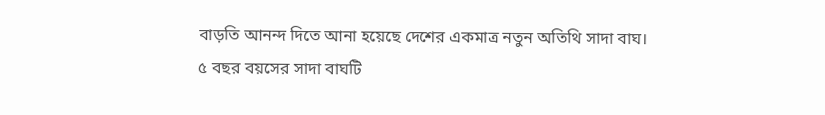বাড়তি আনন্দ দিতে আনা হয়েছে দেশের একমাত্র নতুন অতিথি সাদা বাঘ। ৫ বছর বয়সের সাদা বাঘটি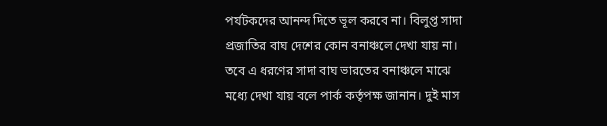পর্যটকদের আনন্দ দিতে ভূল করবে না। বিলুপ্ত সাদা প্রজাতির বাঘ দেশের কোন বনাঞ্চলে দেখা যায় না। তবে এ ধরণের সাদা বাঘ ভারতের বনাঞ্চলে মাঝে মধ্যে দেখা যায় বলে পার্ক কর্তৃপক্ষ জানান। দুই মাস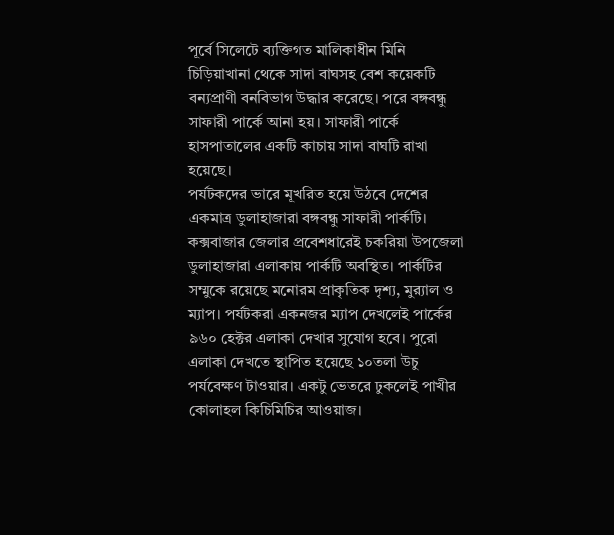পূর্বে সিলেটে ব্যক্তিগত মালিকাধীন মিনি চিড়িয়াখানা থেকে সাদা বাঘসহ বেশ কয়েকটি বন্যপ্রাণী বনবিভাগ উদ্ধার করেছে। পরে বঙ্গবন্ধু সাফারী পার্কে আনা হয়। সাফারী পার্কে হাসপাতালের একটি কাচায় সাদা বাঘটি রাখা হয়েছে।
পর্যটকদের ভারে মূখরিত হয়ে উঠবে দেশের একমাত্র ডুলাহাজারা বঙ্গবন্ধু সাফারী পার্কটি। কক্সবাজার জেলার প্রবেশধারেই চকরিয়া উপজেলা ডুলাহাজারা এলাকায় পার্কটি অবস্থিত। পার্কটির সম্মুকে রয়েছে মনোরম প্রাকৃতিক দৃশ্য, মুর‌্যাল ও ম্যাপ। পর্যটকরা একনজর ম্যাপ দেখলেই পার্কের ৯৬০ হেক্টর এলাকা দেখার সুযোগ হবে। পুরো এলাকা দেখতে স্থাপিত হয়েছে ১০তলা উচু পর্যবেক্ষণ টাওয়ার। একটু ভেতরে ঢুকলেই পাখীর কোলাহল কিচিমিচির আওয়াজ।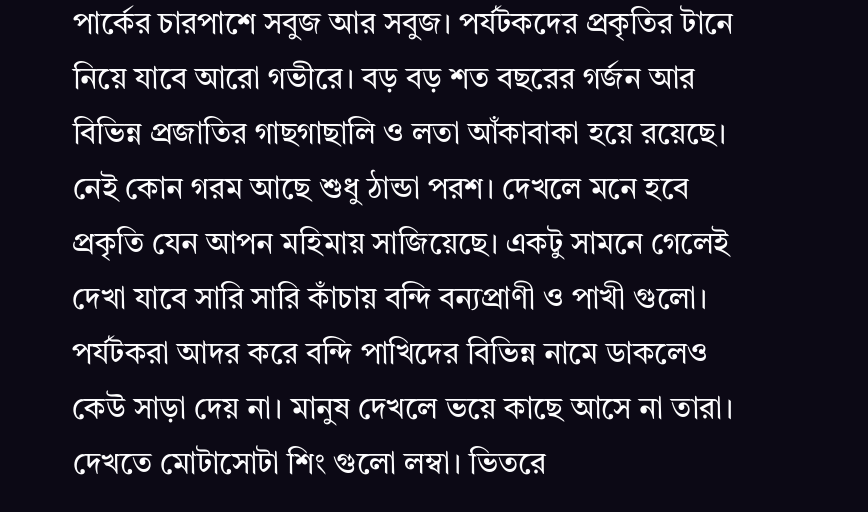পার্কের চারপাশে সবুজ আর সবুজ। পর্যটকদের প্রকৃতির টানে নিয়ে যাবে আরো গভীরে। বড় বড় শত বছরের গর্জন আর বিভিন্ন প্রজাতির গাছগাছালি ও লতা আঁকাবাকা হয়ে রয়েছে। নেই কোন গরম আছে শুধু ঠান্ডা পরশ। দেখলে মনে হবে প্রকৃতি যেন আপন মহিমায় সাজিয়েছে। একটু সামনে গেলেই দেখা যাবে সারি সারি কাঁচায় বন্দি বন্যপ্রাণী ও পাখী গুলো। পর্যটকরা আদর করে বন্দি পাখিদের বিভিন্ন নামে ডাকলেও কেউ সাড়া দেয় না। মানুষ দেখলে ভয়ে কাছে আসে না তারা। দেখতে মোটাসোটা শিং গুলো লম্বা। ভিতরে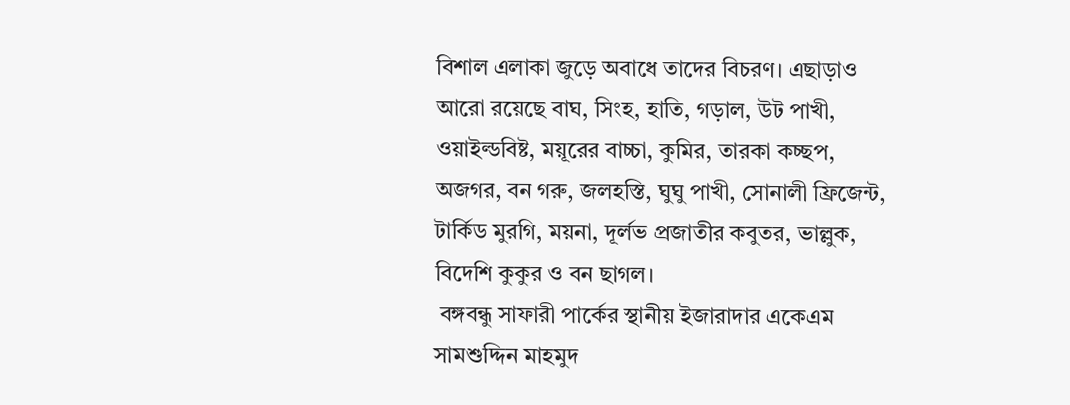বিশাল এলাকা জুড়ে অবাধে তাদের বিচরণ। এছাড়াও আরো রয়েছে বাঘ, সিংহ, হাতি, গড়াল, উট পাখী, ওয়াইল্ডবিষ্ট, ময়ূরের বাচ্চা, কুমির, তারকা কচ্ছপ, অজগর, বন গরু, জলহস্তি, ঘুঘু পাখী, সোনালী ফ্রিজেন্ট, টার্কিড মুরগি, ময়না, দূর্লভ প্রজাতীর কবুতর, ভাল্লুক, বিদেশি কুকুর ও বন ছাগল।
 বঙ্গবন্ধু সাফারী পার্কের স্থানীয় ইজারাদার একেএম সামশুদ্দিন মাহমুদ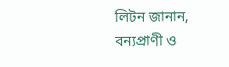লিটন জানান, বন্যপ্রাণী ও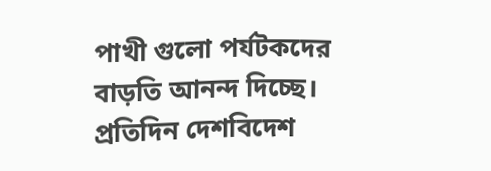পাখী গুলো পর্যটকদের বাড়তি আনন্দ দিচ্ছে। প্রতিদিন দেশবিদেশ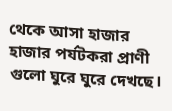থেকে আসা হাজার হাজার পর্যটকরা প্রাণী গুলো ঘুরে ঘুরে দেখছে।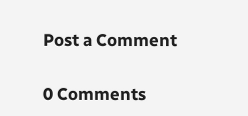Post a Comment

0 Comments